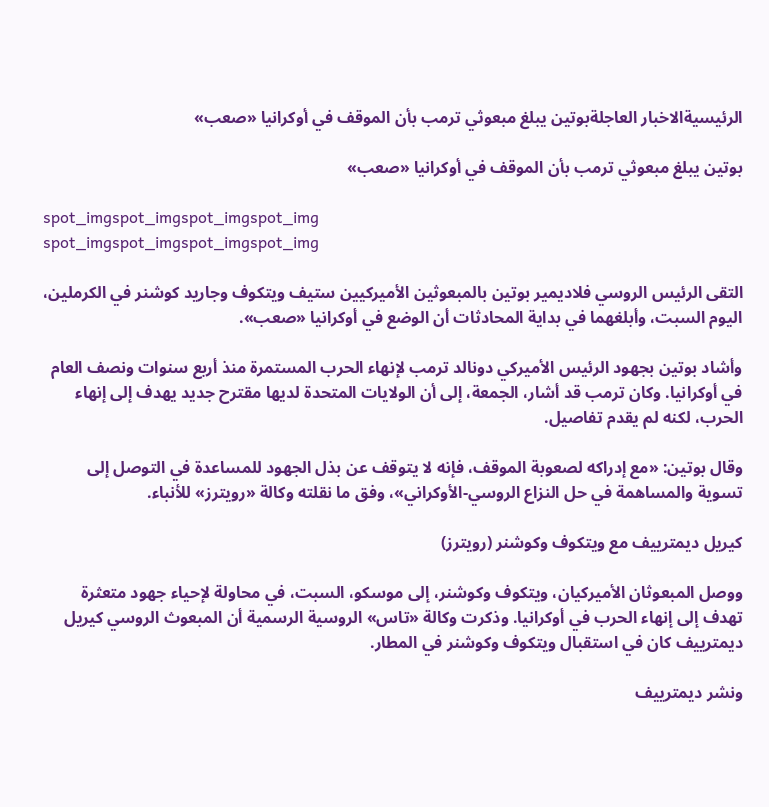الرئيسيةالاخبار العاجلةبوتين يبلغ مبعوثي ترمب بأن الموقف في أوكرانيا «صعب»

بوتين يبلغ مبعوثي ترمب بأن الموقف في أوكرانيا «صعب»

spot_imgspot_imgspot_imgspot_img
spot_imgspot_imgspot_imgspot_img

التقى الرئيس الروسي فلاديمير بوتين بالمبعوثين الأميركيين ستيف ويتكوف وجاريد كوشنر في الكرملين، اليوم السبت، وأبلغهما في بداية المحادثات أن الوضع في أوكرانيا «صعب».

وأشاد بوتين بجهود الرئيس الأميركي دونالد ترمب لإنهاء الحرب المستمرة منذ أربع سنوات ونصف العام في أوكرانيا. وكان ترمب قد أشار، الجمعة، إلى أن الولايات المتحدة لديها مقترح جديد يهدف إلى إنهاء الحرب، لكنه لم يقدم تفاصيل.

وقال بوتين: «مع إدراكه لصعوبة الموقف، فإنه لا يتوقف عن بذل الجهود للمساعدة في التوصل إلى تسوية والمساهمة في حل النزاع الروسي-الأوكراني»، وفق ما نقلته وكالة «رويترز» للأنباء.

كيريل ديمترييف مع ويتكوف وكوشنر (رويترز)

ووصل المبعوثان الأميركيان، ويتكوف وكوشنر، إلى موسكو، السبت، في محاولة لإحياء جهود متعثرة تهدف إلى إنهاء الحرب في أوكرانيا. وذكرت وكالة «تاس» الروسية الرسمية أن المبعوث الروسي كيريل ديمترييف كان في استقبال ويتكوف وكوشنر في المطار.

ونشر ديمترييف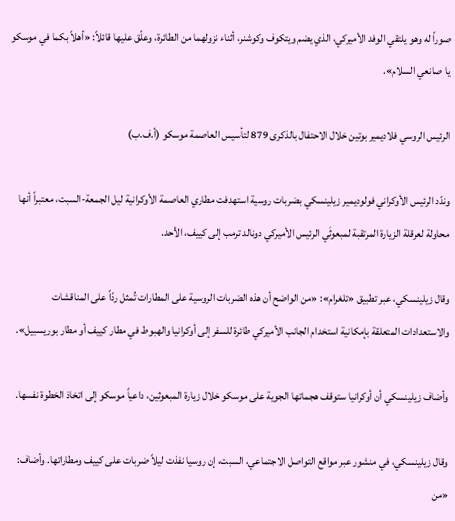صوراً له وهو يلتقي الوفد الأميركي، الذي يضم ويتكوف وكوشنر، أثناء نزولهما من الطائرة، وعلّق عليها قائلاً: «أهلاً بكما في موسكو يا صانعي السلام».

الرئيس الروسي فلاديمير بوتين خلال الاحتفال بالذكرى 879 لتأسيس العاصمة موسكو (أ.ف.ب)

وندّد الرئيس الأوكراني فولوديمير زيلينسكي بضربات روسية استهدفت مطاري العاصمة الأوكرانية ليل الجمعة-السبت، معتبراً أنها محاولة لعرقلة الزيارة المرتقبة لمبعوثَي الرئيس الأميركي دونالد ترمب إلى كييف، الأحد.

وقال زيلينسكي، عبر تطبيق «تلغرام»: «من الواضح أن هذه الضربات الروسية على المطارات تُمثل ردّاً على المناقشات والاستعدادات المتعلقة بإمكانية استخدام الجانب الأميركي طائرة للسفر إلى أوكرانيا والهبوط في مطار كييف أو مطار بوريسبيل».

وأضاف زيلينسكي أن أوكرانيا ستوقف هجماتها الجوية على موسكو خلال زيارة المبعوثين، داعياً موسكو إلى اتخاذ الخطوة نفسها.

وقال زيلينسكي، في منشور عبر مواقع التواصل الاجتماعي، السبت، إن روسيا نفذت ليلاً ضربات على كييف ومطاراتها. وأضاف: «من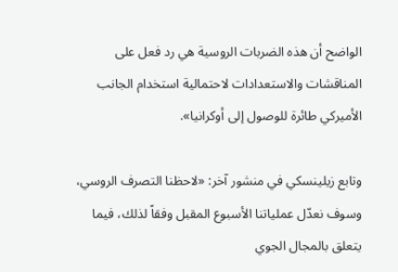الواضح أن هذه الضربات الروسية هي رد فعل على المناقشات والاستعدادات لاحتمالية استخدام الجانب الأميركي طائرة للوصول إلى أوكرانيا».

وتابع زيلينسكي في منشور آخر: «لاحظنا التصرف الروسي، وسوف نعدّل عملياتنا الأسبوع المقبل وفقاً لذلك، فيما يتعلق بالمجال الجوي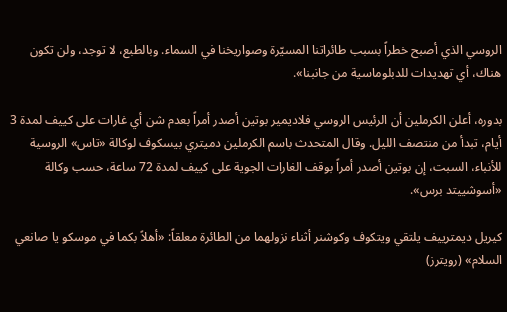الروسي الذي أصبح خطراً بسبب طائراتنا المسيّرة وصواريخنا في السماء. وبالطبع، لا توجد، ولن تكون هناك، أي تهديدات للدبلوماسية من جانبنا».

بدوره، أعلن الكرملين أن الرئيس الروسي فلاديمير بوتين أصدر أمراً بعدم شن أي غارات على كييف لمدة 3 أيام، تبدأ من منتصف الليل. وقال المتحدث باسم الكرملين دميتري بيسكوف لوكالة «تاس» الروسية للأنباء، السبت، إن بوتين أصدر أمراً بوقف الغارات الجوية على كييف لمدة 72 ساعة، حسب وكالة «أسوشييتد برس».

كيريل ديمترييف يلتقي ويتكوف وكوشنر أثناء نزولهما من الطائرة معلقاً: «أهلاً بكما في موسكو يا صانعي السلام» (رويترز)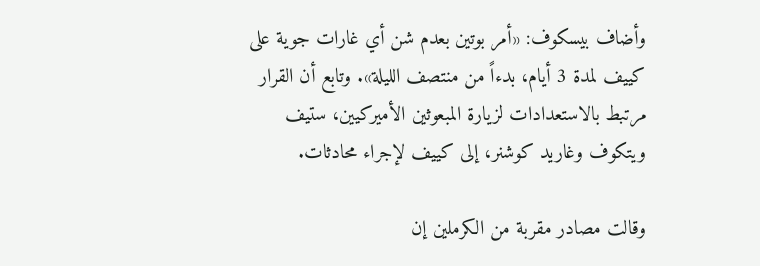وأضاف بيسكوف: «أمر بوتين بعدم شن أي غارات جوية على كييف لمدة 3 أيام، بدءاً من منتصف الليلة». وتابع أن القرار مرتبط بالاستعدادات لزيارة المبعوثين الأميركيين، ستيف ويتكوف وغاريد كوشنر، إلى كييف لإجراء محادثات.

وقالت مصادر مقربة من الكرملين إن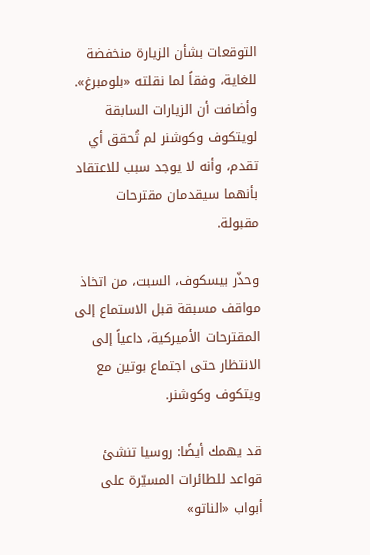التوقعات بشأن الزيارة منخفضة للغاية، وفقاً لما نقلته «بلومبرغ». وأضافت أن الزيارات السابقة لويتكوف وكوشنر لم تُحقق أي تقدم، وأنه لا يوجد سبب للاعتقاد بأنهما سيقدمان مقترحات مقبولة.

وحذّر بيسكوف، السبت، من اتخاذ مواقف مسبقة قبل الاستماع إلى المقترحات الأميركية، داعياً إلى الانتظار حتى اجتماع بوتين مع ويتكوف وكوشنر.

قد يهمك أيضًا: روسيا تنشئ قواعد للطائرات المسيّرة على أبواب «الناتو»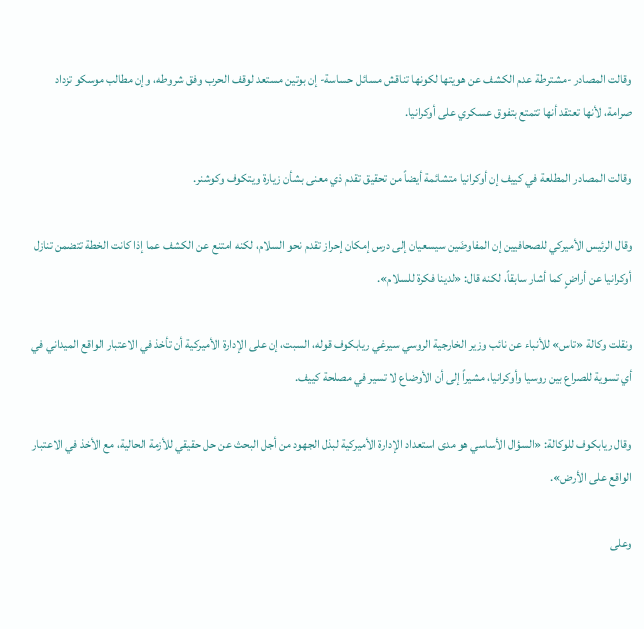وقالت المصادر -مشترطة عدم الكشف عن هويتها لكونها تناقش مسائل حساسة- إن بوتين مستعد لوقف الحرب وفق شروطه، وإن مطالب موسكو تزداد صرامة، لأنها تعتقد أنها تتمتع بتفوق عسكري على أوكرانيا.

وقالت المصادر المطلعة في كييف إن أوكرانيا متشائمة أيضاً من تحقيق تقدم ذي معنى بشأن زيارة ويتكوف وكوشنر.

وقال الرئيس الأميركي للصحافيين إن المفاوضَين سيسعيان إلى درس إمكان إحراز تقدم نحو السلام، لكنه امتنع عن الكشف عما إذا كانت الخطة تتضمن تنازل أوكرانيا عن أراضٍ كما أشار سابقاً، لكنه قال: «لدينا فكرة للسلام».

ونقلت وكالة «تاس» للأنباء عن نائب وزير الخارجية الروسي سيرغي ريابكوف قوله، السبت، إن على الإدارة الأميركية أن تأخذ في الاعتبار الواقع الميداني في أي تسوية للصراع بين روسيا وأوكرانيا، مشيراً إلى أن الأوضاع لا تسير في مصلحة كييف.

وقال ريابكوف للوكالة: «السؤال الأساسي هو مدى استعداد الإدارة الأميركية لبذل الجهود من أجل البحث عن حل حقيقي للأزمة الحالية، مع الأخذ في الاعتبار الواقع على الأرض».

وعلى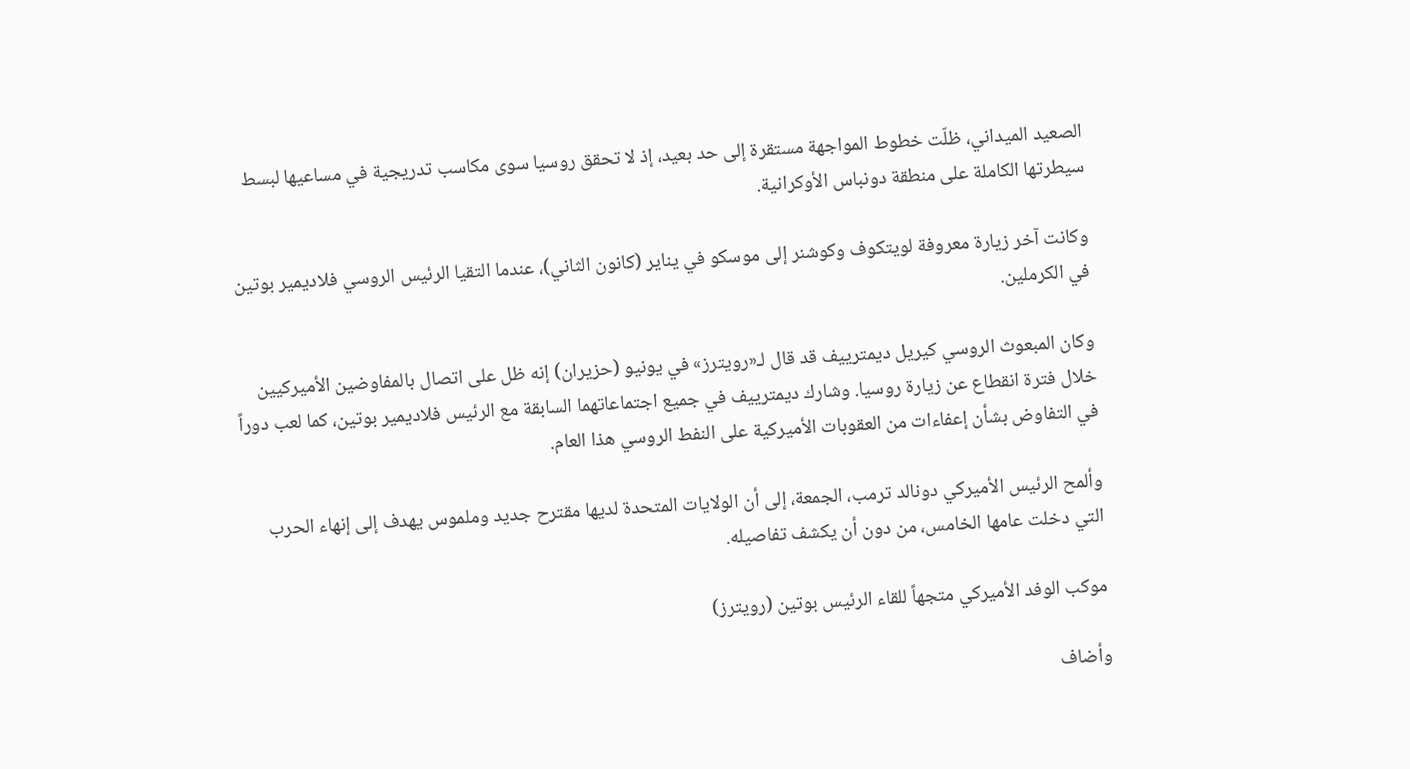الصعيد الميداني، ظلّت خطوط المواجهة مستقرة إلى حد بعيد، إذ لا تحقق روسيا سوى مكاسب تدريجية في مساعيها لبسط سيطرتها الكاملة على منطقة دونباس الأوكرانية.

وكانت آخر زيارة معروفة لويتكوف وكوشنر إلى موسكو في يناير (كانون الثاني)، عندما التقيا الرئيس الروسي فلاديمير بوتين في الكرملين.

وكان المبعوث الروسي كيريل ديمترييف قد قال لـ«رويترز» في يونيو (حزيران) إنه ظل على اتصال بالمفاوضين الأميركيين خلال فترة انقطاع عن زيارة روسيا. وشارك ديمترييف في جميع اجتماعاتهما السابقة مع الرئيس فلاديمير بوتين، كما لعب دوراً في التفاوض بشأن إعفاءات من العقوبات الأميركية على النفط الروسي هذا العام.

وألمح الرئيس الأميركي دونالد ترمب، الجمعة، إلى أن الولايات المتحدة لديها مقترح جديد وملموس يهدف إلى إنهاء الحرب التي دخلت عامها الخامس، من دون أن يكشف تفاصيله.

موكب الوفد الأميركي متجهاً للقاء الرئيس بوتين (رويترز)

وأضاف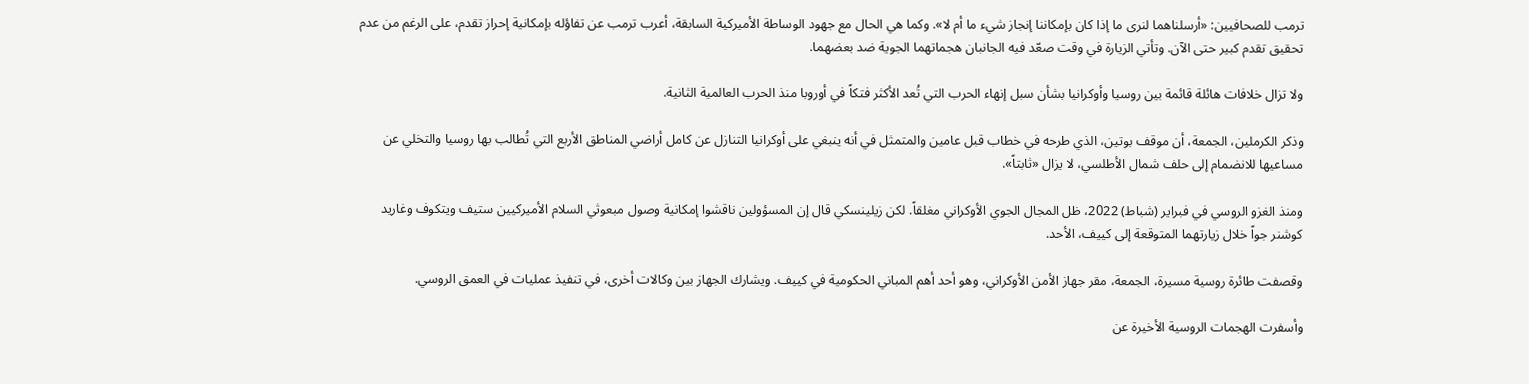ترمب للصحافيين: «أرسلناهما لنرى ما إذا كان بإمكاننا إنجاز شيء ما أم لا». وكما هي الحال مع جهود الوساطة الأميركية السابقة، أعرب ترمب عن تفاؤله بإمكانية إحراز تقدم، على الرغم من عدم تحقيق تقدم كبير حتى الآن. وتأتي الزيارة في وقت صعّد فيه الجانبان هجماتهما الجوية ضد بعضهما.

ولا تزال خلافات هائلة قائمة بين روسيا وأوكرانيا بشأن سبل إنهاء الحرب التي تُعد الأكثر فتكاً في أوروبا منذ الحرب العالمية الثانية.

وذكر الكرملين، الجمعة، أن موقف بوتين، الذي طرحه في خطاب قبل عامين والمتمثل في أنه ينبغي على أوكرانيا التنازل عن كامل أراضي المناطق الأربع التي تُطالب بها روسيا والتخلي عن مساعيها للانضمام إلى حلف شمال الأطلسي، لا يزال «ثابتاً».

ومنذ الغزو الروسي في فبراير (شباط) 2022، ظل المجال الجوي الأوكراني مغلقاً. لكن زيلينسكي قال إن المسؤولين ناقشوا إمكانية وصول مبعوثي السلام الأميركيين ستيف ويتكوف وغاريد كوشنر جواً خلال زيارتهما المتوقعة إلى كييف، الأحد.

وقصفت طائرة روسية مسيرة، الجمعة، مقر جهاز الأمن الأوكراني، وهو أحد أهم المباني الحكومية في كييف. ويشارك الجهاز بين وكالات أخرى، في تنفيذ عمليات في العمق الروسي.

وأسفرت الهجمات الروسية الأخيرة عن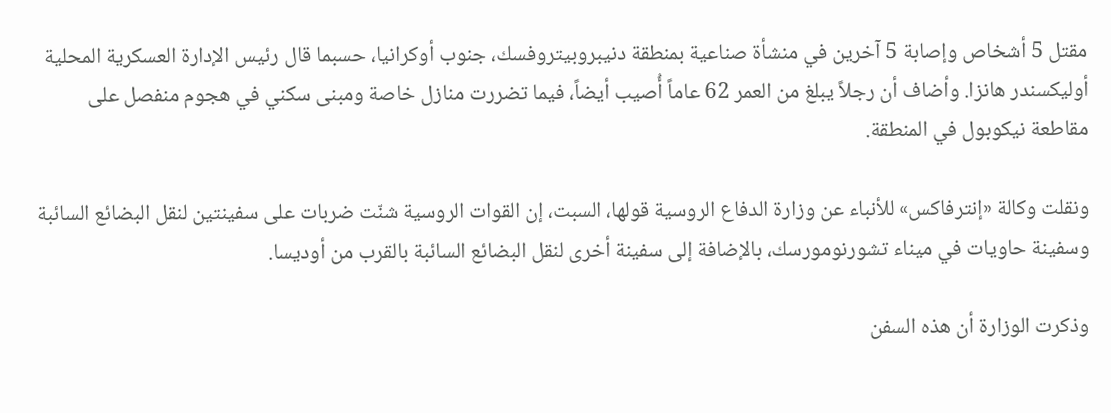مقتل 5 أشخاص وإصابة 5 آخرين في منشأة صناعية بمنطقة دنيبروبيتروفسك، جنوب أوكرانيا، حسبما قال رئيس الإدارة العسكرية المحلية أوليكسندر هانزا. وأضاف أن رجلاً يبلغ من العمر 62 عاماً أُصيب أيضاً، فيما تضررت منازل خاصة ومبنى سكني في هجوم منفصل على مقاطعة نيكوبول في المنطقة.

ونقلت وكالة «إنترفاكس» للأنباء عن وزارة الدفاع الروسية قولها، السبت، إن القوات الروسية شنّت ضربات على سفينتين لنقل البضائع السائبة وسفينة حاويات في ميناء تشورنومورسك، بالإضافة إلى سفينة أخرى لنقل البضائع السائبة بالقرب من أوديسا.

وذكرت الوزارة أن هذه السفن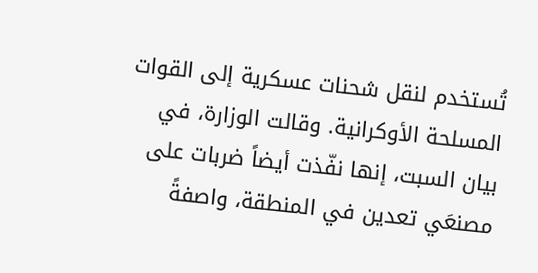تُستخدم لنقل شحنات عسكرية إلى القوات المسلحة الأوكرانية. وقالت الوزارة، في بيان السبت، إنها نفّذت أيضاً ضربات على مصنعَي تعدين في المنطقة، واصفةً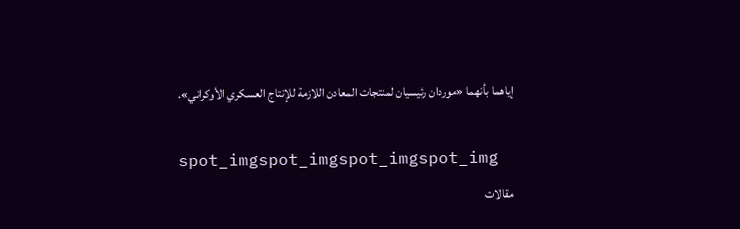إياهما بأنهما «موردان رئيسيان لمنتجات المعادن اللازمة للإنتاج العسكري الأوكراني».

spot_imgspot_imgspot_imgspot_img
مقالات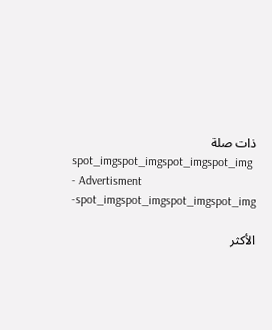ذات صلة
spot_imgspot_imgspot_imgspot_img
- Advertisment -spot_imgspot_imgspot_imgspot_img

الأكثر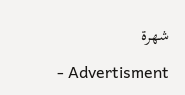شهرة

- Advertisment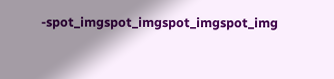-spot_imgspot_imgspot_imgspot_img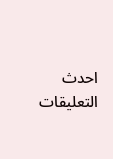احدث التعليقات